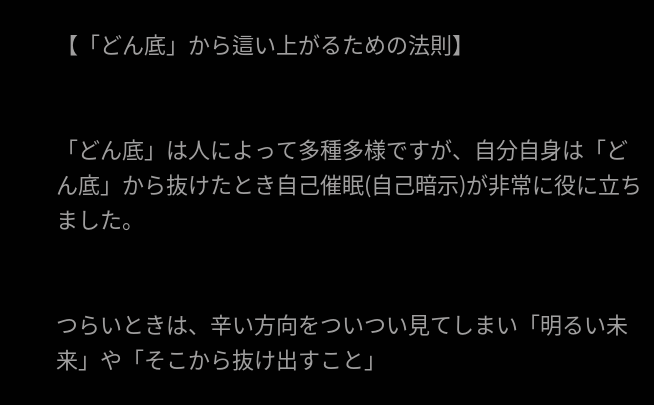【「どん底」から這い上がるための法則】


「どん底」は人によって多種多様ですが、自分自身は「どん底」から抜けたとき自己催眠(自己暗示)が非常に役に立ちました。


つらいときは、辛い方向をついつい見てしまい「明るい未来」や「そこから抜け出すこと」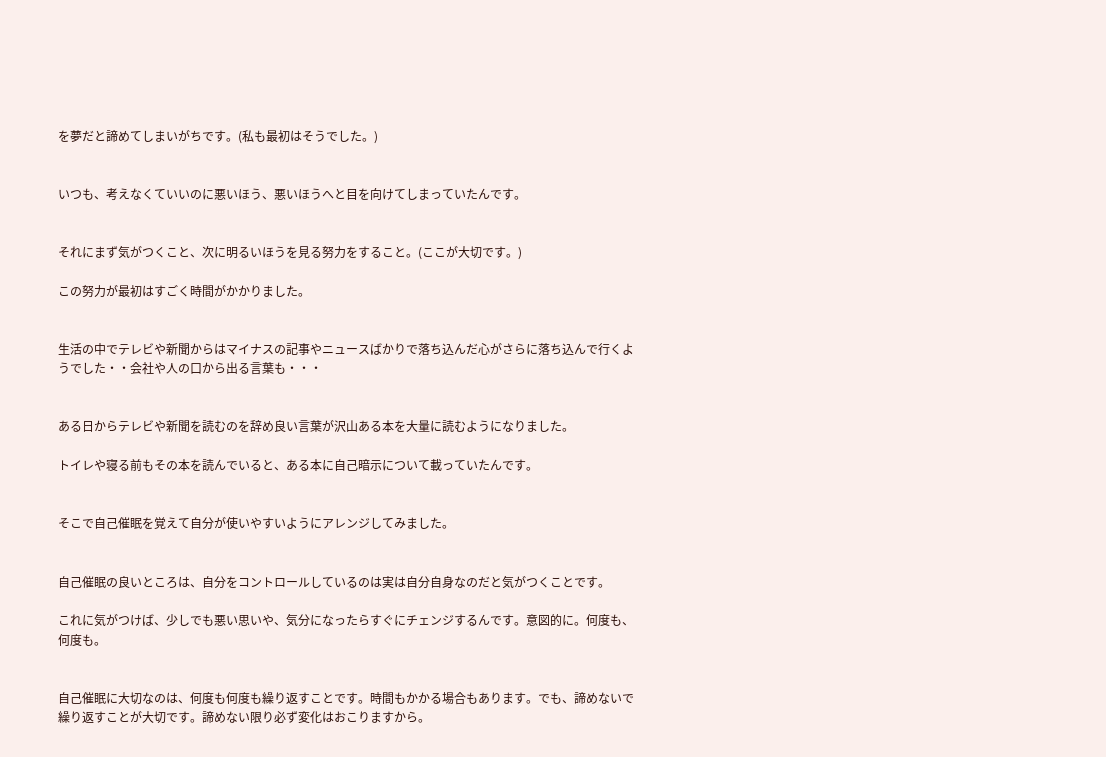を夢だと諦めてしまいがちです。(私も最初はそうでした。)


いつも、考えなくていいのに悪いほう、悪いほうへと目を向けてしまっていたんです。


それにまず気がつくこと、次に明るいほうを見る努力をすること。(ここが大切です。)

この努力が最初はすごく時間がかかりました。


生活の中でテレビや新聞からはマイナスの記事やニュースばかりで落ち込んだ心がさらに落ち込んで行くようでした・・会社や人の口から出る言葉も・・・


ある日からテレビや新聞を読むのを辞め良い言葉が沢山ある本を大量に読むようになりました。

トイレや寝る前もその本を読んでいると、ある本に自己暗示について載っていたんです。


そこで自己催眠を覚えて自分が使いやすいようにアレンジしてみました。


自己催眠の良いところは、自分をコントロールしているのは実は自分自身なのだと気がつくことです。

これに気がつけば、少しでも悪い思いや、気分になったらすぐにチェンジするんです。意図的に。何度も、何度も。


自己催眠に大切なのは、何度も何度も繰り返すことです。時間もかかる場合もあります。でも、諦めないで繰り返すことが大切です。諦めない限り必ず変化はおこりますから。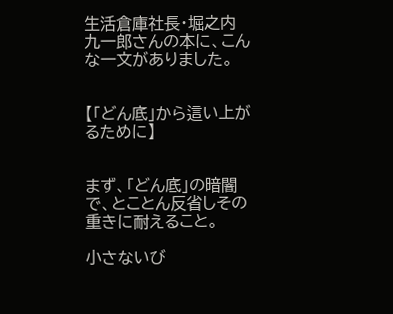生活倉庫社長・堀之内九一郎さんの本に、こんな一文がありました。


【「どん底」から這い上がるために】


まず、「どん底」の暗闇で、とことん反省しその重きに耐えること。

小さないび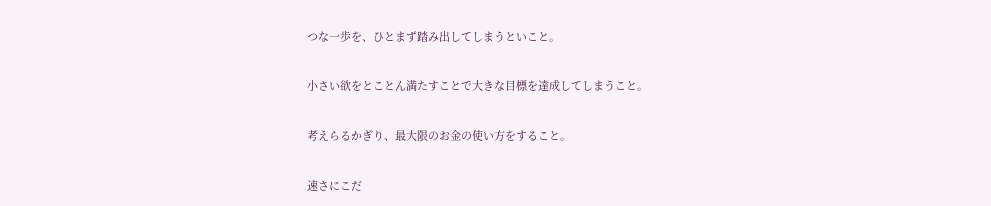つな一歩を、ひとまず踏み出してしまうといこと。

小さい欲をとことん満たすことで大きな目標を達成してしまうこと。

考えらるかぎり、最大限のお金の使い方をすること。

速さにこだ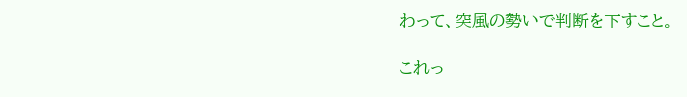わって、突風の勢いで判断を下すこと。

これっ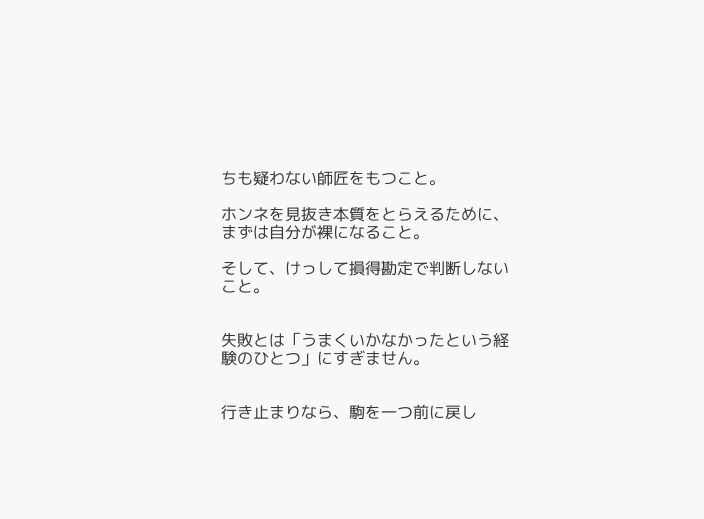ちも疑わない師匠をもつこと。

ホンネを見抜き本質をとらえるために、まずは自分が裸になること。

そして、けっして損得勘定で判断しないこと。


失敗とは「うまくいかなかったという経験のひとつ」にすぎません。


行き止まりなら、駒を一つ前に戻し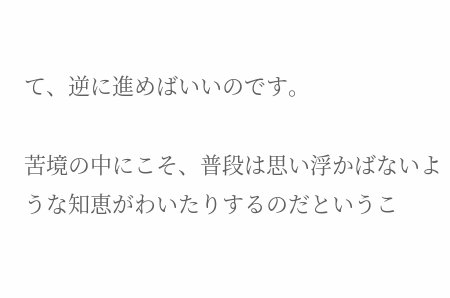て、逆に進めばいいのです。

苦境の中にこそ、普段は思い浮かばないような知恵がわいたりするのだというこ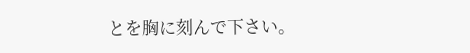とを胸に刻んで下さい。